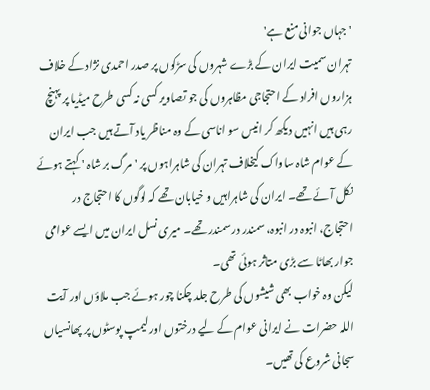'جہاں جوانی منع ہے'
تہران سمیت ایران کے بڑے شہروں کی سڑکوں پر صدر احمدی نژاد کے خلاف ہزاروں افراد کے احتجاجی مظاہروں کی جو تصاویر کسی نہ کسی طرح میڈیا پر پہنچ رہی ہیں انہیں دیکھ کر انیس سو اناسی کے وہ مناظر یاد آتے ہیں جب ایران کے عوام شاہ ساواک کیخلاف تہران کی شاہراہوں پر 'مرگ بر شاہ ' کہتے ہوئے نکل آئے تھے۔ ایران کی شاہراہیں و خیابان تھے کہ لوگوں کا احتجاج در احتجاج، انبوہ در انبوہ، سمندر در سمندر تھے۔ میری نسل ایران میں ایسے عوامی جوار بھاٹا سے بڑی متاثر ہوئی تھی۔
لیکن وہ خواب بھی شیشوں کی طرح جلد چکنا چور ہوئے جب ملاؤں اور آیت اللہ حضرات نے ایرانی عوام کے لیے درختوں اور لیمپ پوسٹوں پر پھانسیاں سجانی شروع کی تھیں۔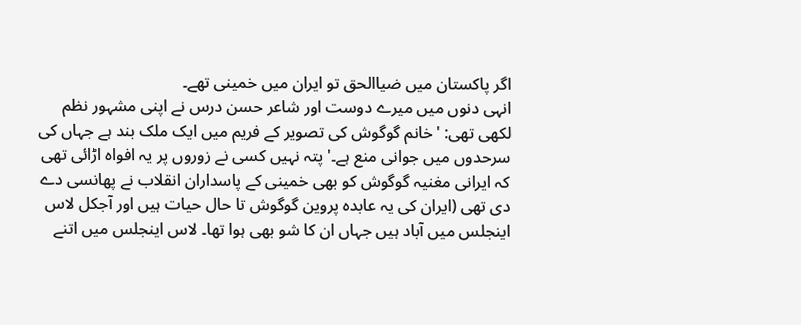اگر پاکستان میں ضیاالحق تو ایران میں خمینی تھے۔
انہی دنوں میں میرے دوست اور شاعر حسن درس نے اپنی مشہور نظم لکھی تھی: 'خانم گوگوش کی تصویر کے فریم میں ایک ملک بند ہے جہاں کی سرحدوں میں جوانی منع ہے۔' پتہ نہیں کسی نے زوروں پر یہ افواہ اڑائی تھی کہ ایرانی مغنیہ گوگوش کو بھی خمینی کے پاسداران انقلاب نے پھانسی دے دی تھی (ایران کی یہ عابدہ پروین گوگوش تا حال حیات ہیں اور آجکل لاس اینجلس میں آباد ہیں جہاں ان کا شو بھی ہوا تھا۔ لاس اینجلس میں اتنے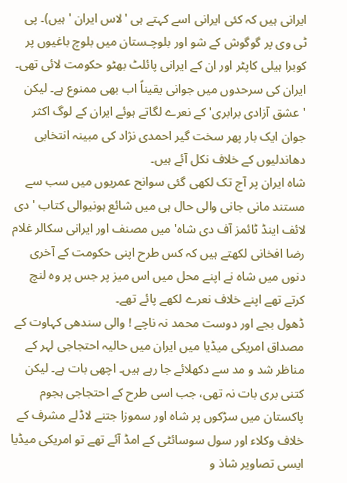ایرانی ہیں کہ کئی ایرانی اسے کہتے ہی 'لاس ایران ' ہیں)۔ پی ٹی وی پر گوگوش کے شو اور بلوچـستان میں بلوچ باغیوں پر کوبرا ہیلی کاپٹر اور ان کے ایرانی پائلٹ بھٹو حکومت لائی تھی۔
ایران کی سرحدوں میں جوانی یقیناً اب بھی ممنوع ہے۔ لیکن 'عشق آزادی برابری' کے نعرے لگاتے ہوئے ایران کے لوگ اکثر جوان ایک بار پھر سخت گیر احمدی نژاد کی مبینہ انتخابی دھاندلیوں کے خلاف نکل آئے ہیں۔
شاہ ایران پر آج تک لکھی گئی سوانح عمریوں میں سب سے مستند مانی جانی والی حال ہی میں شائع ہونیوالی کتاب 'دی لائف اینڈ ٹائمز آف دی شاہ' میں مصنف اور ایرانی سکالر غلام رضا افخانی لکھتے ہیں کہ کس طرح اپنی حکومت کے آخری دنوں میں شاہ نے اپنے محل میں اس میز پر جس پر وہ لنچ کرتے تھے اپنے خلاف نعرے لکھے پائے تھے۔
ڈھول بجے اور دوست محمد نہ ناچے ! والی سندھی کہاوت کے مصداق امریکی میڈیا میں ایران میں حالیہ احتجاجی لہر کے مناظر شد و مد سے دکھلائے جا رہے ہیں۔ اچھی بات ہے۔ لیکن کتنی بری بات نہ تھی، جب اسی طرح کے احتجاجی ہجوم پاکستان میں سڑکوں پر شاہ اور سموزا جتنے لاڈلے مشرف کے خلاف وکلاء اور سول سوسائٹی کے امڈ آئے تھے تو امریکی میڈیا ایسی تصاویر شاذ و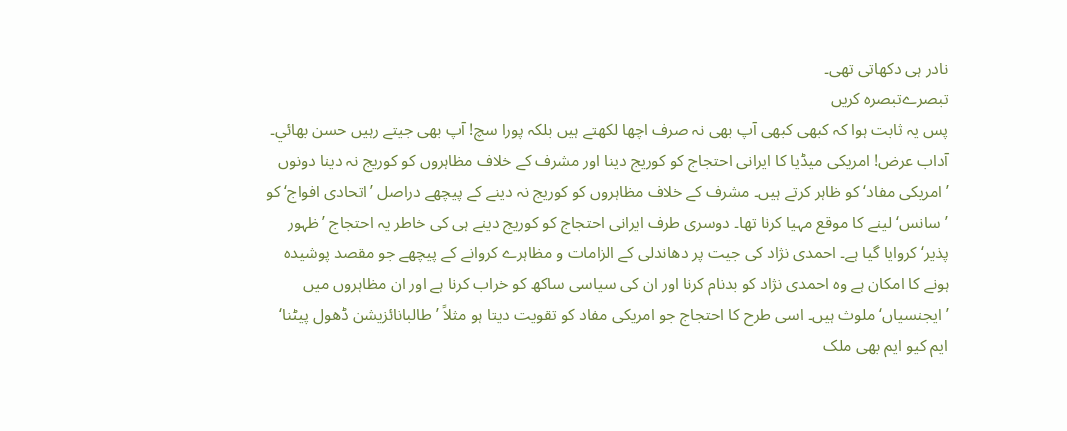نادر ہی دکھاتی تھی۔
تبصرےتبصرہ کریں
پس يہ ثابت ہوا کہ کبھی کبھی آپ بھی نہ صرف اچھا لکھتے ہيں بلکہ پورا سچ! آپ بھی جيتے رہيں حسن بھائي۔
آداب عرض! امریکی میڈیا کا ایرانی احتجاج کو کوریج دینا اور مشرف کے خلاف مظاہروں کو کوریج نہ دینا دونوں ’امریکی مفاد‘ کو ظاہر کرتے ہیں۔ مشرف کے خلاف مظاہروں کو کوریج نہ دینے کے پیچھے دراصل ’اتحادی افواج‘ کو ’سانس‘ لینے کا موقع مہیا کرنا تھا۔ دوسری طرف ایرانی احتجاج کو کوریج دینے ہی کی خاطر یہ احتجاج ’ظہور پذیر‘ کروایا گیا ہے۔ احمدی نژاد کی جیت پر دھاندلی کے الزامات و مظاہرے کروانے کے پیچھے جو مقصد پوشیدہ ہونے کا امکان ہے وہ احمدی نژاد کو بدنام کرنا اور ان کی سیاسی ساکھ کو خراب کرنا ہے اور ان مظاہروں میں ’ایجنسیاں‘ ملوث ہیں۔ اسی طرح کا احتجاج جو امریکی مفاد کو تقویت دیتا ہو مثلاً ’طالبانائزیشن ڈھول پیٹنا‘ ایم کیو ایم بھی ملک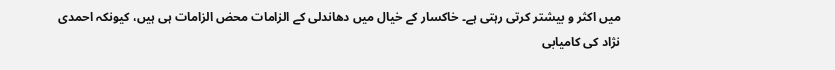میں اکثر و بیشتر کرتی رہتی ہے۔ خاکسار کے خیال میں دھاندلی کے الزامات محض الزامات ہی ہیں، کیونکہ احمدی نژاد کی کامیابی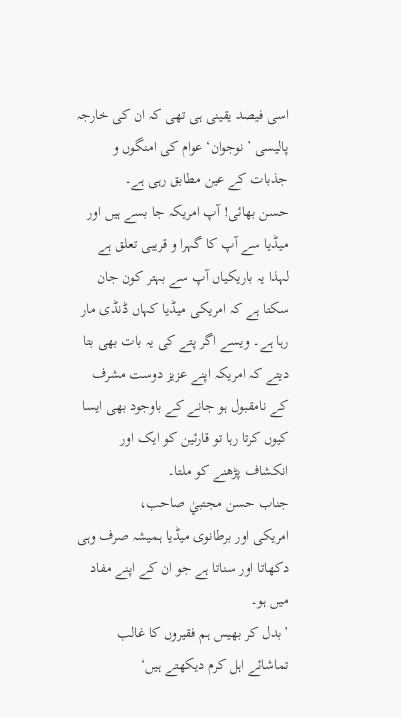اسی فیصد یقینی ہی تھی کہ ان کی خارجہ پالیسی ’نوجوان‘ عوام کی امنگوں و جذبات کے عین مطابق رہی ہے۔
حسن بھائی! آپ امريکہ جا بسے ہيں اور ميڈيا سے آپ کا گہرا و قريبی تعلق ہے لہذا يہ باريکياں آپ سے بہتر کون جان سکتا ہے کہ امريکی ميڈيا کہاں ڈنڈی مار رہا ہے۔ ويسے اگر پتے کی يہ بات بھی بتا ديتے کہ امريکہ اپنے عزيز دوست مشرف کے نامقبول ہو جانے کے باوجود بھی ايسا کيوں کرتا رہا تو قارئين کو ايک اور انکشاف پڑھنے کو ملتا۔
جناب حسن مجتبيٰ صاحب،
امريکی اور برطانوی ميڈيا ہميشہ صرف وہی دکھاتا اور سناتا ہے جو ان کے اپنے مفاد ميں ہو۔
’بدل کر بھيس ہم فقيروں کا غالب
تماشائے اہل کرم ديکھتے ہيں‘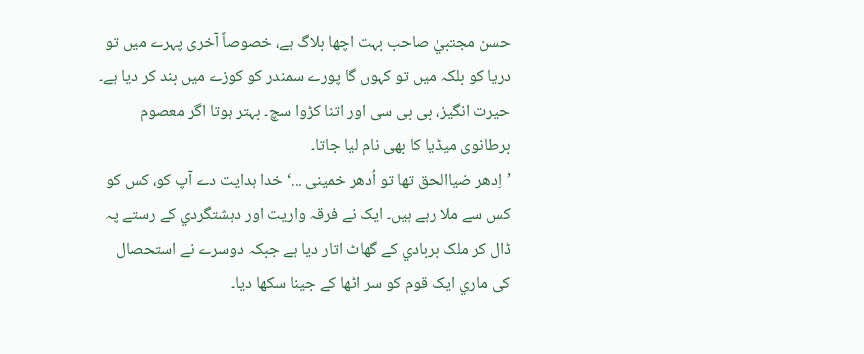حسن مجتبيٰ صاحب بہت اچھا بلاگ ہے، خصوصاً آخری پہرے ميں تو دريا کو بلکہ ميں تو کہوں گا پورے سمندر کو کوزے ميں بند کر ديا ہے۔
حيرت انگيز، بی بی سی اور اتنا کڑوا سچ۔ بہتر ہوتا اگر معصوم برطانوی ميڈيا کا بھی نام ليا جاتا۔
’اِدھر ضياالحق تھا تو اُدھر خمينی ...‘ خدا ہدايت دے آپ کو، کس کو کس سے ملا رہے ہيں۔ ايک نے فرقہ واريت اور دہشتگردي کے رستے پہ ڈال کر ملک بربادي کے گھاٹ اتار ديا ہے جبکہ دوسرے نے استحصال کی ماري ايک قوم کو سر اٹھا کے جينا سکھا ديا۔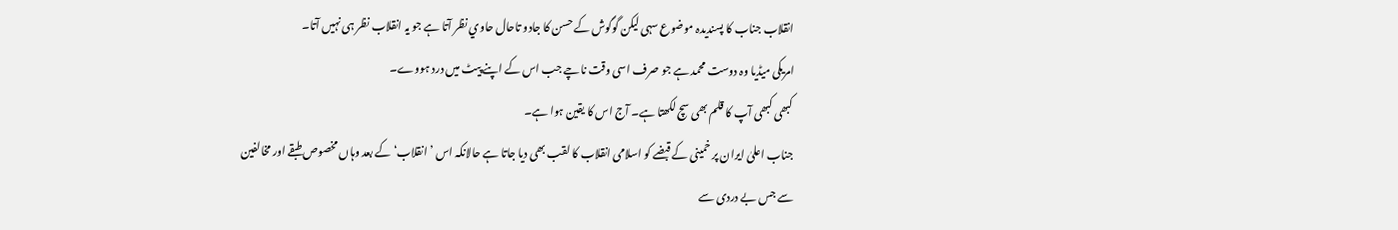انقلاب جناب کا پسنديدہ موضوع سہی ليکن گوگوش کے حسن کا جادو تاحال حاوي نظر آتا ہے جو يہ انقلاب نظر ہی نہيں آتا۔
امريکی ميڈيا وہ دوست محمد ہے جو صرف اسی وقت ناچے جب اس کے اپنے پيٹ ميں درد ہووے۔
کبھی کبھی آپ کا قلم بھی سچ لکھتا ہے۔ آج اس کا يقين ہوا ہے۔
جناب اعلیٰ ايران پر خمينی کے قبضے کو اسلامی انقلاب کا لقب بھی ديا جاتا ہے حالانکہ اس ’انقلاب‘ کے بعد وہاں مخصوص طبقے اور مخالفين سے جس بے دردی سے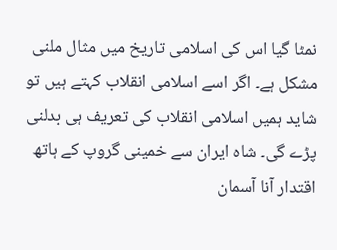نمٹا گيا اس کی اسلامی تاريخ ميں مثال ملنی مشکل ہے۔ اگر اسے اسلامی انقلاب کہتے ہيں تو شايد ہميں اسلامی انقلاب کی تعريف ہی بدلنی پڑے گی۔ شاہ ايران سے خمينی گروپ کے ہاتھ اقتدار آنا آسمان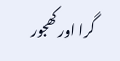گرا اور کھجور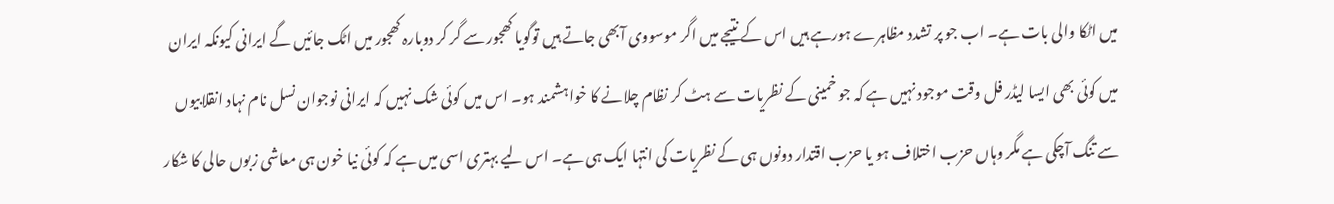ميں اٹکا والی بات ہے۔ اب جو پر تشدد مظاہرے ہورہے ہيں اس کے نتيجے ميں اگر موسووی آبھی جاتے ہيں توگويا کھجور سے گر کر دوبارہ کھجور ميں اٹک جائيں گے ايرانی کيونکہ ايران ميں کوئی بھی ايسا ليڈر فل وقت موجود نہيں ہے کہ جو خمينی کے نظريات سے ہٹ کر نظام چلانے کا خواہشمند ہو۔ اس ميں کوئی شک نہيں کہ ايرانی نوجوان نسل نام نہاد انقلابيوں سے تنگ آچکی ہے مگر وہاں حزب اختلاف ہو يا حزب اقتدار دونوں ہی کے نظريات کی انتہا ايک ہی ہے۔ اس لیے بہتری اسی ميں ہے کہ کوئی نيا خون ہی معاشی زبوں حالی کا شکار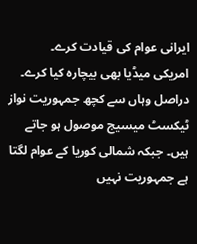ايرانی عوام کی قيادت کرے۔
امریکی میڈیا بھی بیچارہ کیا کرے۔ دراصل وہاں سے کچھ جمہوریت نواز ٹیکسٹ میسیج موصول ہو جاتے ہیں۔ جبکہ شمالی کوریا کے عوام لگتا ہے جمہوریت نہیں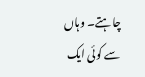چاہتے۔ وہاں سے کوئی ایک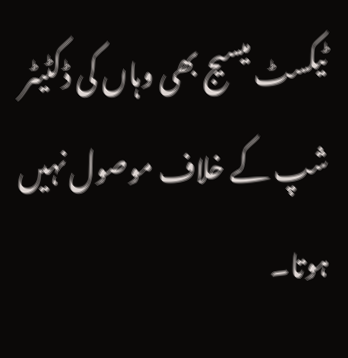ٹیکسٹ میسیج بھی وہاں کی ڈکٹیٹر شپ کے خلاف موصول نہیں ہوتا۔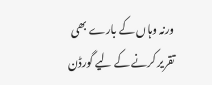ورنہ وہاں کے بارے بھی تقریر کرنے کے لیے گورڈن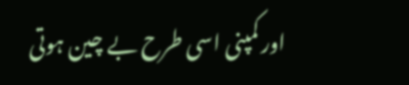اور کمپنی اسی طرح بے چین ہوتی